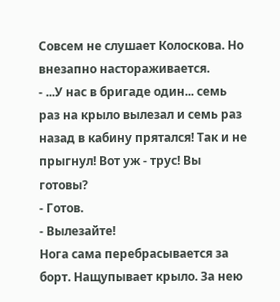Совсем не слушает Колоскова. Но внезапно настораживается.
- ...У нас в бригаде один... семь раз на крыло вылезал и семь раз назад в кабину прятался! Так и не прыгнул! Вот уж - трус! Вы готовы?
- Готов.
- Вылезайте!
Нога сама перебрасывается за борт. Нащупывает крыло. За нею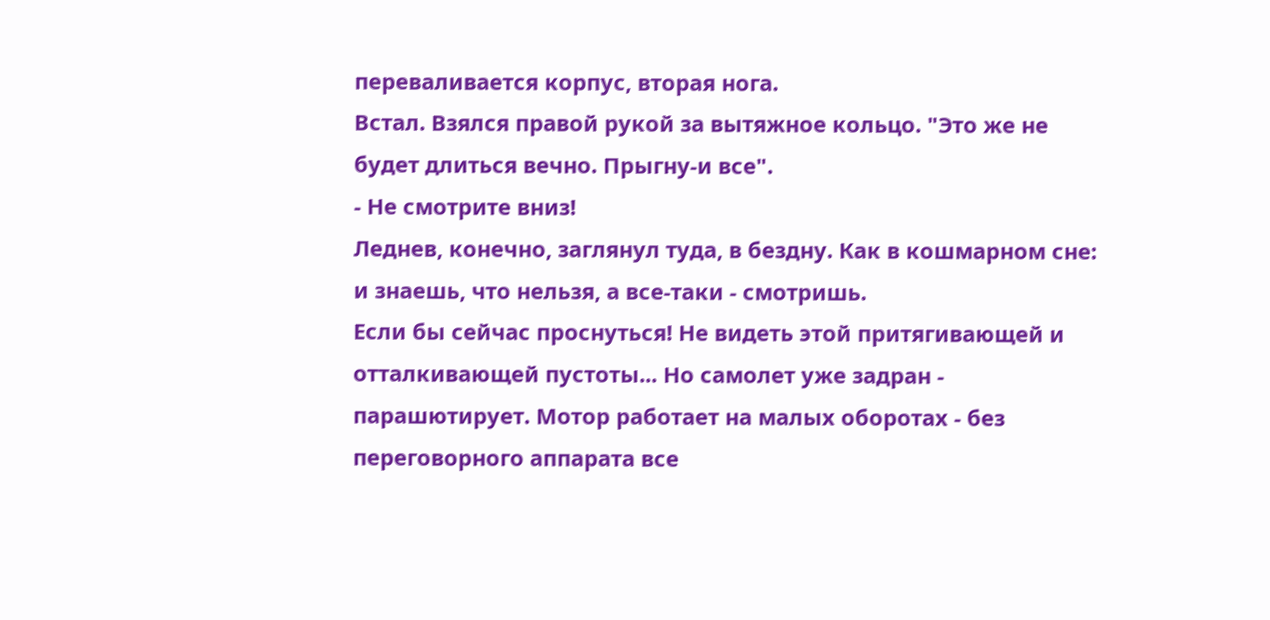переваливается корпус, вторая нога.
Встал. Взялся правой рукой за вытяжное кольцо. "Это же не будет длиться вечно. Прыгну-и все".
- Не смотрите вниз!
Леднев, конечно, заглянул туда, в бездну. Как в кошмарном сне: и знаешь, что нельзя, а все-таки - смотришь.
Если бы сейчас проснуться! Не видеть этой притягивающей и отталкивающей пустоты... Но самолет уже задран - парашютирует. Мотор работает на малых оборотах - без переговорного аппарата все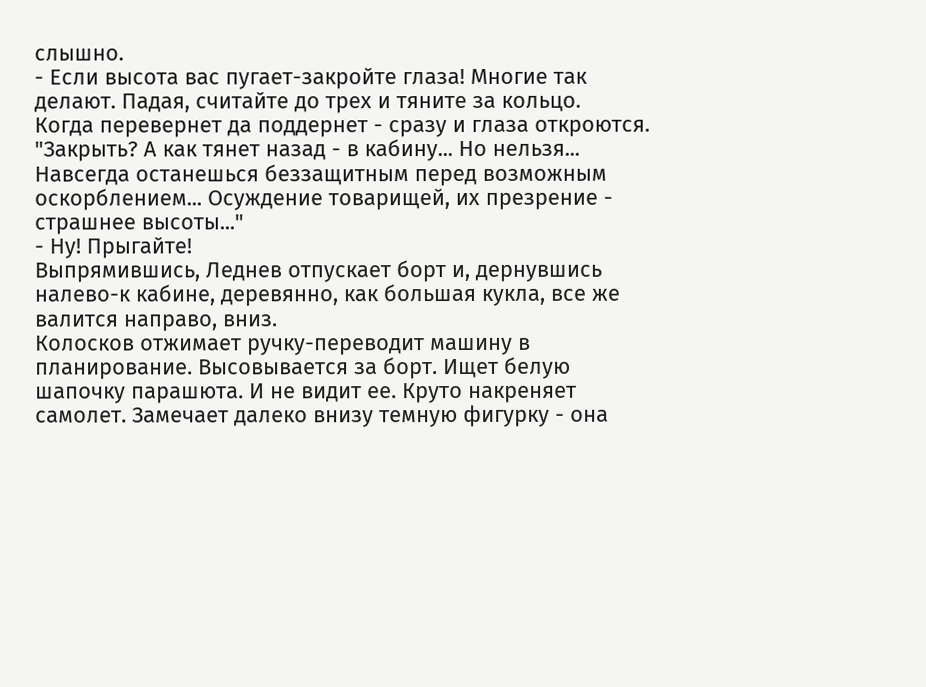слышно.
- Если высота вас пугает-закройте глаза! Многие так делают. Падая, считайте до трех и тяните за кольцо.
Когда перевернет да поддернет - сразу и глаза откроются.
"Закрыть? А как тянет назад - в кабину... Но нельзя... Навсегда останешься беззащитным перед возможным оскорблением... Осуждение товарищей, их презрение - страшнее высоты..."
- Ну! Прыгайте!
Выпрямившись, Леднев отпускает борт и, дернувшись налево-к кабине, деревянно, как большая кукла, все же валится направо, вниз.
Колосков отжимает ручку-переводит машину в планирование. Высовывается за борт. Ищет белую шапочку парашюта. И не видит ее. Круто накреняет самолет. Замечает далеко внизу темную фигурку - она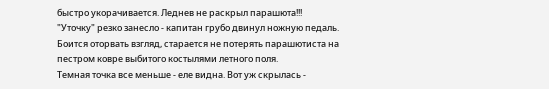быстро укорачивается. Леднев не раскрыл парашюта!!!
"Уточку" резко занесло - капитан грубо двинул ножную педаль. Боится оторвать взгляд, старается не потерять парашютиста на пестром ковре выбитого костылями летного поля.
Темная точка все меньше - еле видна. Вот уж скрылась -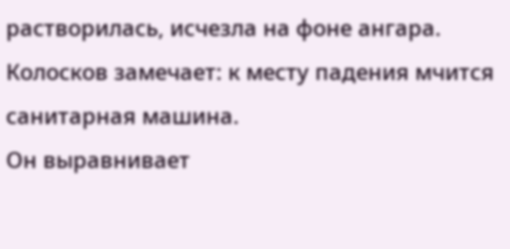растворилась, исчезла на фоне ангара. Колосков замечает: к месту падения мчится санитарная машина.
Он выравнивает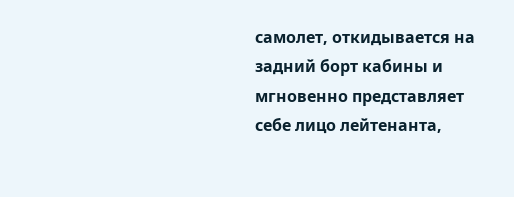самолет, откидывается на задний борт кабины и мгновенно представляет себе лицо лейтенанта,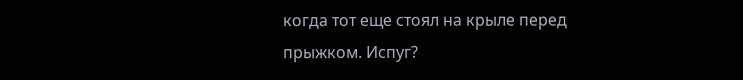когда тот еще стоял на крыле перед прыжком. Испуг?